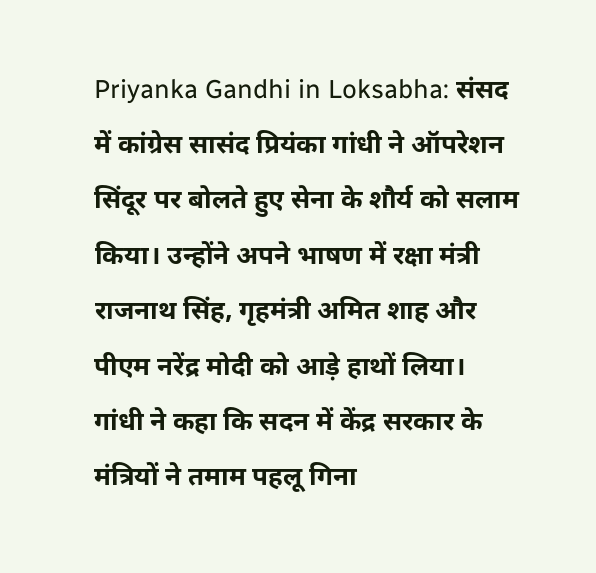Priyanka Gandhi in Loksabha: संसद में कांग्रेस सासंद प्रियंका गांधी ने ऑपरेशन सिंदूर पर बोलते हुए सेना के शौर्य को सलाम किया। उन्होंने अपने भाषण में रक्षा मंत्री राजनाथ सिंह, गृहमंत्री अमित शाह और पीएम नरेंद्र मोदी को आड़े हाथों लिया। गांधी ने कहा कि सदन में केंद्र सरकार के मंत्रियों ने तमाम पहलू गिना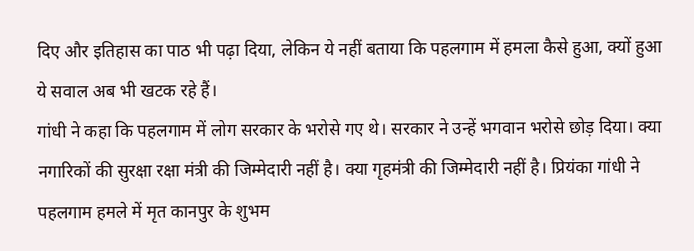दिए और इतिहास का पाठ भी पढ़ा दिया, लेकिन ये नहीं बताया कि पहलगाम में हमला कैसे हुआ, क्यों हुआ ये सवाल अब भी खटक रहे हैं।
गांधी ने कहा कि पहलगाम में लोग सरकार के भरोसे गए थे। सरकार ने उन्हें भगवान भरोसे छोड़ दिया। क्या नगारिकों की सुरक्षा रक्षा मंत्री की जिम्मेदारी नहीं है। क्या गृहमंत्री की जिम्मेदारी नहीं है। प्रियंका गांधी ने पहलगाम हमले में मृत कानपुर के शुभम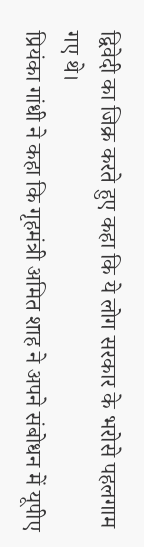द्विवेदी का जिक्र करते हुए कहा कि ये लोग सरकार के भरोसे पहलगाम गए थे।
प्रियंका गांधी ने कहा कि गृहमंत्री अमित शाह ने अपने संबोधन में यूपीए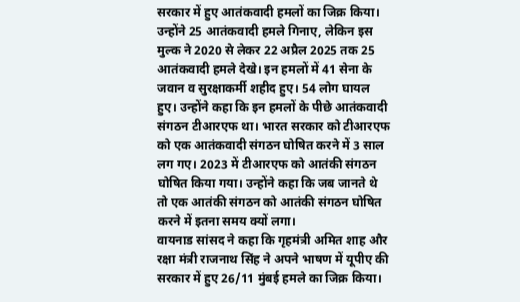सरकार में हुए आतंकवादी हमलों का जिक्र किया। उन्होंने 25 आतंकवादी हमले गिनाए, लेकिन इस मुल्क ने 2020 से लेकर 22 अप्रैल 2025 तक 25 आतंकवादी हमले देखे। इन हमलों में 41 सेना के जवान व सुरक्षाकर्मी शहीद हुए। 54 लोग घायल हुए। उन्होंने कहा कि इन हमलों के पीछे आतंकवादी संगठन टीआरएफ था। भारत सरकार को टीआरएफ को एक आतंकवादी संगठन घोषित करने में 3 साल लग गए। 2023 में टीआरएफ को आतंकी संगठन घोषित किया गया। उन्होंने कहा कि जब जानते थे तो एक आतंकी संगठन को आतंकी संगठन घोषित करने में इतना समय क्यों लगा।
वायनाड सांसद ने कहा कि गृहमंत्री अमित शाह और रक्षा मंत्री राजनाथ सिंह ने अपने भाषण में यूपीए की सरकार में हुए 26/11 मुंबई हमले का जिक्र किया।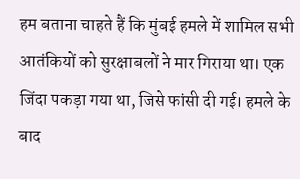हम बताना चाहते हैं कि मुंबई हमले में शामिल सभी आतंकियों को सुरक्षाबलों ने मार गिराया था। एक जिंदा पकड़ा गया था, जिसे फांसी दी गई। हमले के बाद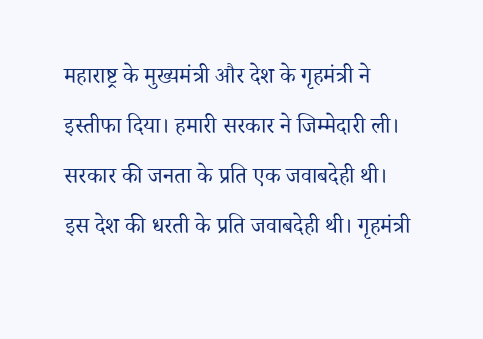महाराष्ट्र के मुख्यमंत्री और देश के गृहमंत्री ने इस्तीफा दिया। हमारी सरकार ने जिम्मेदारी ली। सरकार की जनता के प्रति एक जवाबदेही थी। इस देश की धरती के प्रति जवाबदेही थी। गृहमंत्री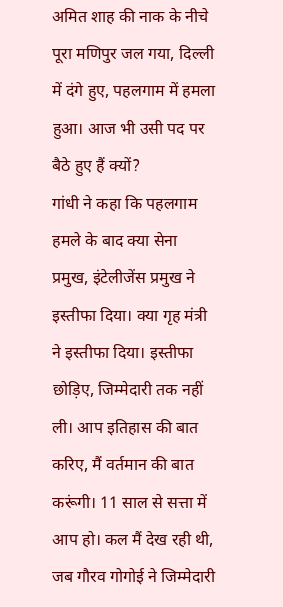अमित शाह की नाक के नीचे पूरा मणिपुर जल गया, दिल्ली में दंगे हुए, पहलगाम में हमला हुआ। आज भी उसी पद पर बैठे हुए हैं क्यों?
गांधी ने कहा कि पहलगाम हमले के बाद क्या सेना प्रमुख, इंटेलीजेंस प्रमुख ने इस्तीफा दिया। क्या गृह मंत्री ने इस्तीफा दिया। इस्तीफा छोड़िए, जिम्मेदारी तक नहीं ली। आप इतिहास की बात करिए, मैं वर्तमान की बात करूंगी। 11 साल से सत्ता में आप हो। कल मैं देख रही थी, जब गौरव गोगोई ने जिम्मेदारी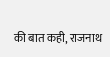की बात कही, राजनाथ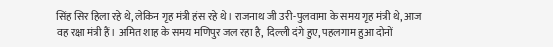सिंह सिर हिला रहे थे, लेकिन गृह मंत्री हंस रहे थे। राजनाथ जी उरी-पुलवामा के समय गृह मंत्री थे, आज वह रक्षा मंत्री हैं। अमित शाह के समय मणिपुर जल रहा है, दिल्ली दंगे हुए, पहलगाम हुआ दोनों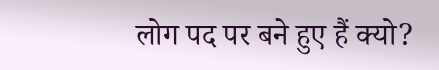लोग पद पर बने हुए हैं क्यो?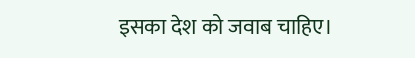इसका देश को जवाब चाहिए।